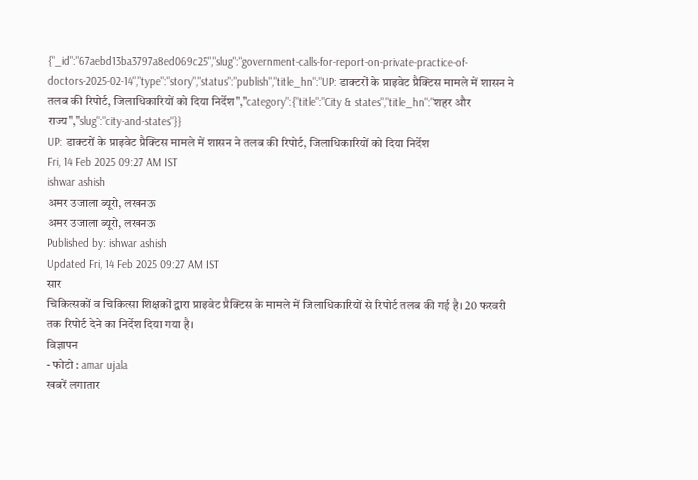{"_id":"67aebd13ba3797a8ed069c25","slug":"government-calls-for-report-on-private-practice-of-doctors-2025-02-14","type":"story","status":"publish","title_hn":"UP: डाक्टरों के प्राइवेट प्रैक्टिस मामले में शासन ने तलब की रिपोर्ट, जिलाधिकारियों को दिया निर्देश","category":{"title":"City & states","title_hn":"शहर और राज्य","slug":"city-and-states"}}
UP: डाक्टरों के प्राइवेट प्रैक्टिस मामले में शासन ने तलब की रिपोर्ट, जिलाधिकारियों को दिया निर्देश
Fri, 14 Feb 2025 09:27 AM IST
ishwar ashish
अमर उजाला ब्यूरो, लखनऊ
अमर उजाला ब्यूरो, लखनऊ
Published by: ishwar ashish
Updated Fri, 14 Feb 2025 09:27 AM IST
सार
चिकित्सकों व चिकित्सा शिक्षकों द्वारा प्राइवेट प्रैक्टिस के मामले में जिलाधिकारियों से रिपोर्ट तलब की गई है। 20 फरवरी तक रिपोर्ट देने का निर्देश दिया गया है।
विज्ञापन
- फोटो : amar ujala
खबरें लगातार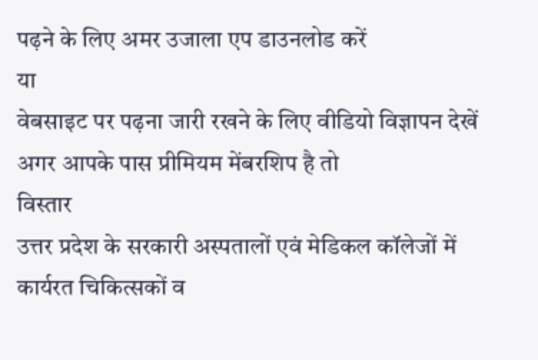पढ़ने के लिए अमर उजाला एप डाउनलोड करें
या
वेबसाइट पर पढ़ना जारी रखने के लिए वीडियो विज्ञापन देखें
अगर आपके पास प्रीमियम मेंबरशिप है तो
विस्तार
उत्तर प्रदेश के सरकारी अस्पतालों एवं मेडिकल कॉलेजों में कार्यरत चिकित्सकों व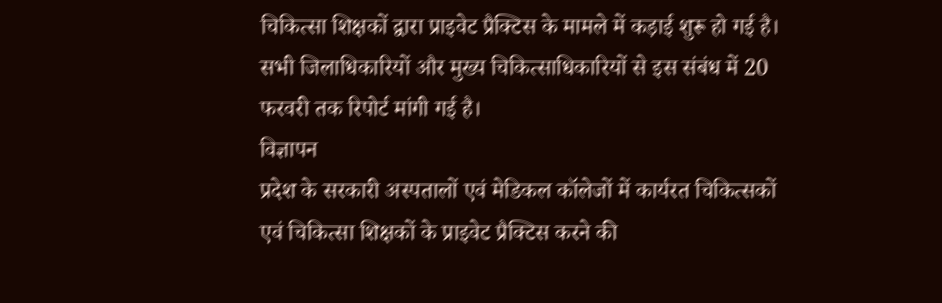चिकित्सा शिक्षकों द्वारा प्राइवेट प्रैक्टिस के मामले में कड़ाई शुरू हो गई है। सभी जिलाधिकारियों और मुख्य चिकित्साधिकारियों से इस संबंध में 20 फरवरी तक रिपोर्ट मांगी गई है।
विज्ञापन
प्रदेश के सरकारी अस्पतालों एवं मेडिकल कॉलेजों में कार्यरत चिकित्सकों एवं चिकित्सा शिक्षकों के प्राइवेट प्रैक्टिस करने की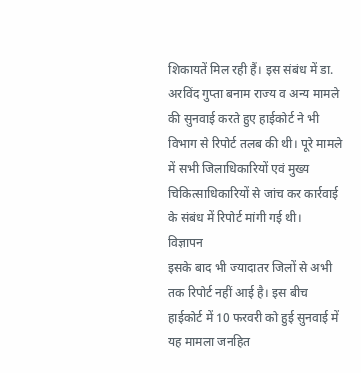शिकायतें मिल रही हैं। इस संबंध में डा. अरविंद गुप्ता बनाम राज्य व अन्य मामले की सुनवाई करते हुए हाईकोर्ट ने भी विभाग से रिपोर्ट तलब की थी। पूरे मामले में सभी जिलाधिकारियों एवं मुख्य चिकित्साधिकारियों से जांच कर कार्रवाई के संबंध में रिपोर्ट मांगी गई थी।
विज्ञापन
इसके बाद भी ज्यादातर जिलों से अभी तक रिपोर्ट नहीं आई है। इस बीच हाईकोर्ट में 10 फरवरी को हुई सुनवाई में यह मामला जनहित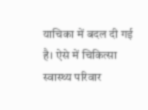याचिका में बदल दी गई है। ऐसे में चिकित्सा स्वास्थ्य परिवार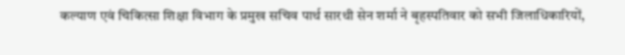कल्याण एवं चिकित्सा शिक्षा विभाग के प्रमुख सचिव पार्थ सारथी सेन शर्मा ने बृहस्पतिवार को सभी जिलाधिकारियों,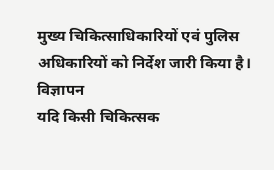मुख्य चिकित्साधिकारियों एवं पुलिस अधिकारियों को निर्देश जारी किया है।
विज्ञापन
यदि किसी चिकित्सक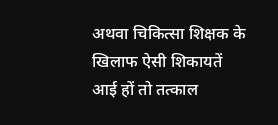अथवा चिकित्सा शिक्षक के खिलाफ ऐसी शिकायतें आई हों तो तत्काल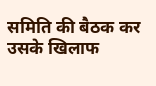समिति की बैठक कर उसके खिलाफ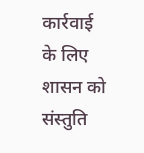कार्रवाई के लिए शासन को संस्तुति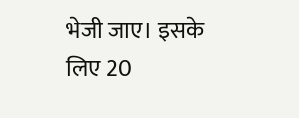भेजी जाए। इसके लिए 20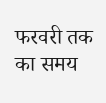फरवरी तक का समय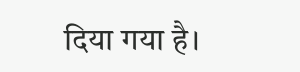दिया गया है।